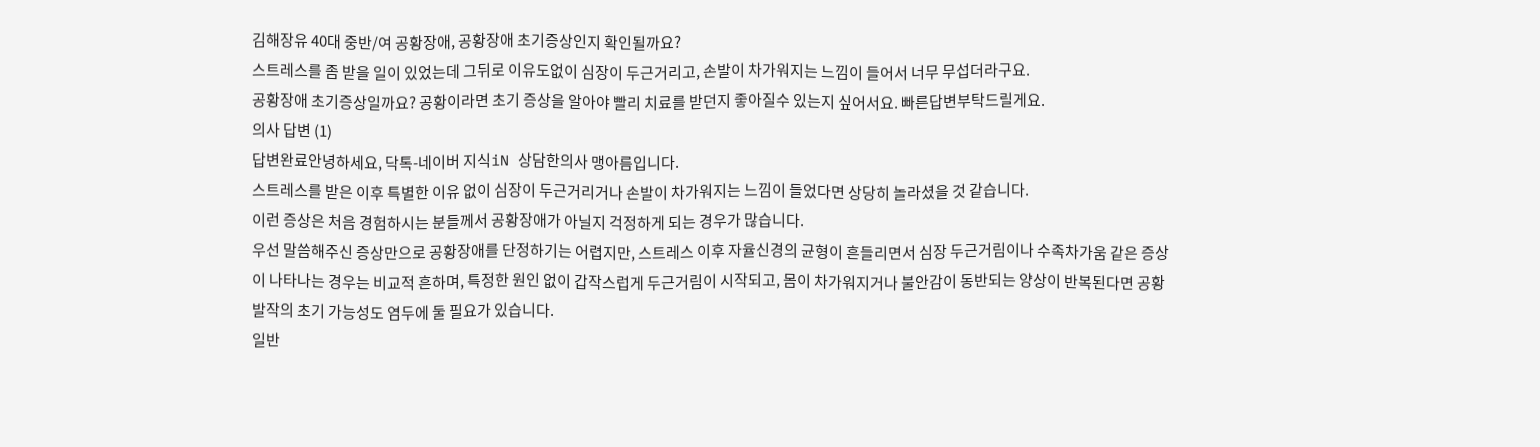김해장유 40대 중반/여 공황장애, 공황장애 초기증상인지 확인될까요?
스트레스를 좀 받을 일이 있었는데 그뒤로 이유도없이 심장이 두근거리고, 손발이 차가워지는 느낌이 들어서 너무 무섭더라구요.
공황장애 초기증상일까요? 공황이라면 초기 증상을 알아야 빨리 치료를 받던지 좋아질수 있는지 싶어서요. 빠른답변부탁드릴게요.
의사 답변 (1)
답변완료안녕하세요, 닥톡-네이버 지식iN 상담한의사 맹아름입니다.
스트레스를 받은 이후 특별한 이유 없이 심장이 두근거리거나 손발이 차가워지는 느낌이 들었다면 상당히 놀라셨을 것 같습니다.
이런 증상은 처음 경험하시는 분들께서 공황장애가 아닐지 걱정하게 되는 경우가 많습니다.
우선 말씀해주신 증상만으로 공황장애를 단정하기는 어렵지만, 스트레스 이후 자율신경의 균형이 흔들리면서 심장 두근거림이나 수족차가움 같은 증상이 나타나는 경우는 비교적 흔하며, 특정한 원인 없이 갑작스럽게 두근거림이 시작되고, 몸이 차가워지거나 불안감이 동반되는 양상이 반복된다면 공황발작의 초기 가능성도 염두에 둘 필요가 있습니다.
일반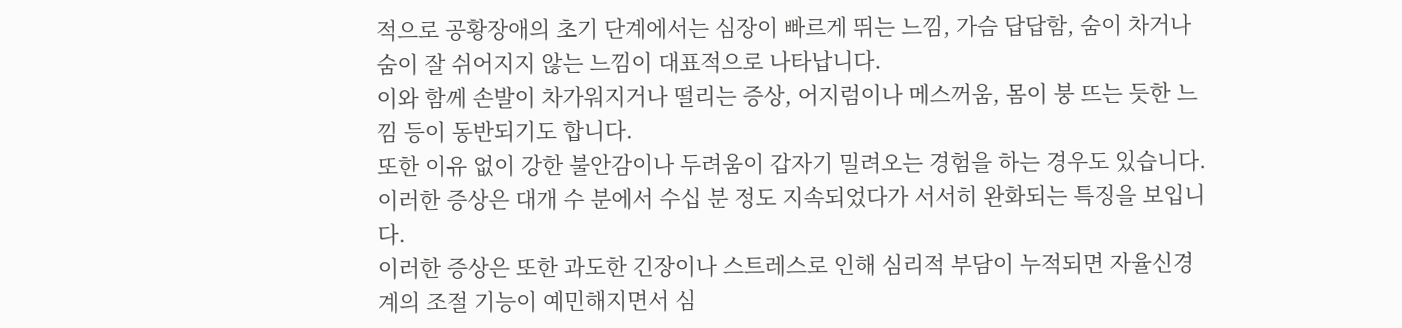적으로 공황장애의 초기 단계에서는 심장이 빠르게 뛰는 느낌, 가슴 답답함, 숨이 차거나 숨이 잘 쉬어지지 않는 느낌이 대표적으로 나타납니다.
이와 함께 손발이 차가워지거나 떨리는 증상, 어지럼이나 메스꺼움, 몸이 붕 뜨는 듯한 느낌 등이 동반되기도 합니다.
또한 이유 없이 강한 불안감이나 두려움이 갑자기 밀려오는 경험을 하는 경우도 있습니다.
이러한 증상은 대개 수 분에서 수십 분 정도 지속되었다가 서서히 완화되는 특징을 보입니다.
이러한 증상은 또한 과도한 긴장이나 스트레스로 인해 심리적 부담이 누적되면 자율신경계의 조절 기능이 예민해지면서 심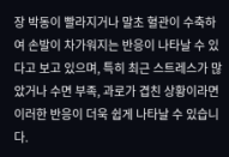장 박동이 빨라지거나 말초 혈관이 수축하여 손발이 차가워지는 반응이 나타날 수 있다고 보고 있으며, 특히 최근 스트레스가 많았거나 수면 부족, 과로가 겹친 상황이라면 이러한 반응이 더욱 쉽게 나타날 수 있습니다.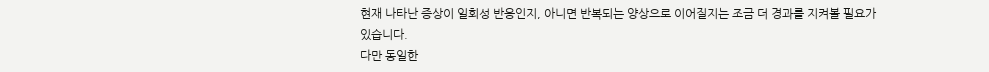현재 나타난 증상이 일회성 반응인지, 아니면 반복되는 양상으로 이어질지는 조금 더 경과를 지켜볼 필요가 있습니다.
다만 동일한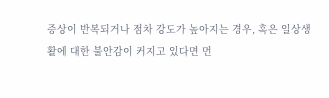증상이 반복되거나 점차 강도가 높아지는 경우, 혹은 일상생활에 대한 불안감이 커지고 있다면 먼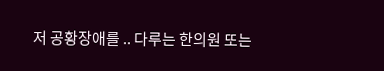저 공황장애를 .. 다루는 한의원 또는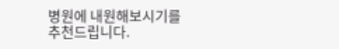병원에 내원해보시기를 추천드립니다.